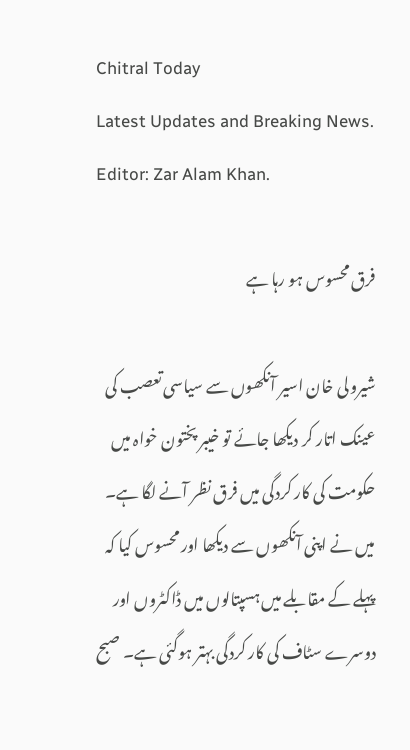Chitral Today
Latest Updates and Breaking News. Editor: Zar Alam Khan.

فرق محسوس ہو رہا ہے

شیرولی خان اسیر آنکھوں سے سیاسی تعصب کی عینک اتار کر دیکھا جائے تو خیبر پختون خواہ میں حکومت کی کار کردگی میں فرق نظر آنے لگا ہے۔ میں نے اپنی آنکھوں سے دیکھا اور محسوس کیا کہ پہلے کے مقابلے میں ہسپتالوں میں ڈاکٹروں اور دوسرے سٹاف کی کار کردگی بہتر ہوگئی ہے۔ صبح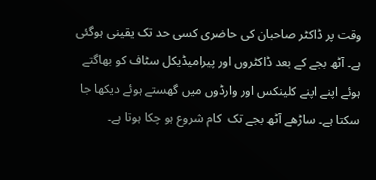وقت پر ڈاکٹر صاحبان کی حاضری کسی حد تک یقینی ہوگئی ہے۔ آٹھ بجے کے بعد ڈاکٹروں اور پیرامیڈیکل سٹاف کو بھاگتے ہوئے اپنے اپنے کلینکس اور وارڈوں میں گھستے ہوئے دیکھا جا سکتا ہے۔ ساڑھے آٹھ بجے تک  کام شروع ہو چکا ہوتا ہے۔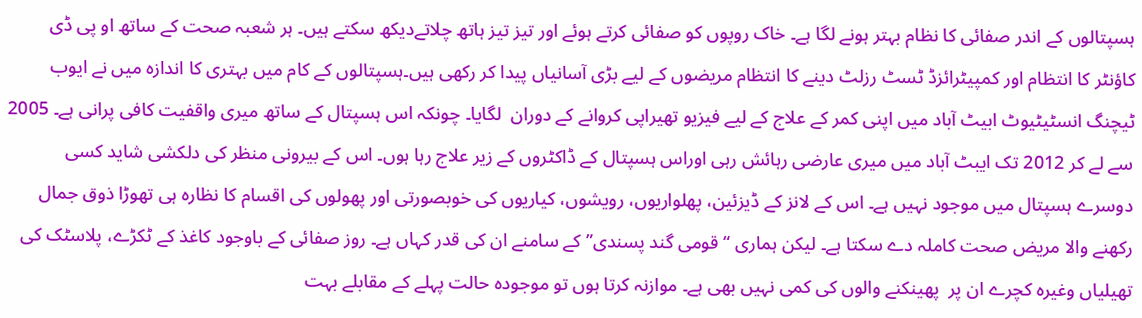ہسپتالوں کے اندر صفائی کا نظام بہتر ہونے لگا ہے۔ خاک روپوں کو صفائی کرتے ہوئے اور تیز تیز ہاتھ چلاتےدیکھ سکتے ہیں۔ ہر شعبہ صحت کے ساتھ او پی ڈی کاؤنٹر کا انتظام اور کمپیٹرائزڈ ٹسٹ رزلٹ دینے کا انتظام مریضوں کے لیے بڑی آسانیاں پیدا کر رکھی ہیں۔ہسپتالوں کے کام میں بہتری کا اندازہ میں نے ایوب ٹیچنگ انسٹیٹیوٹ ابیٹ آباد میں اپنی کمر کے علاج کے لیے فیزیو تھیراپی کروانے کے دوران  لگایا۔ چونکہ اس ہسپتال کے ساتھ میری واقفیت کافی پرانی ہے۔ 2005 سے لے کر 2012 تک ایبٹ آباد میں میری عارضی رہائش رہی اوراس ہسپتال کے ڈاکٹروں کے زیر علاج رہا ہوں۔ اس کے بیرونی منظر کی دلکشی شاید کسی دوسرے ہسپتال میں موجود نہیں ہے۔ اس کے لانز کے ڈیزئین، پھلواریوں، رویشوں، کیاریوں کی خوبصورتی اور پھولوں کی اقسام کا نظارہ ہی تھوڑا ذوق جمال رکھنے والا مریض صحت کاملہ دے سکتا ہے۔ لیکن ہماری “قومی گند پسندی” کے سامنے ان کی قدر کہاں ہے۔ روز صفائی کے باوجود کاغذ کے ٹکڑے، پلاسٹک کی تھیلیاں وغیرہ کچرے ان پر  پھینکنے والوں کی کمی نہیں بھی ہے۔ موازنہ کرتا ہوں تو موجودہ حالت پہلے کے مقابلے بہت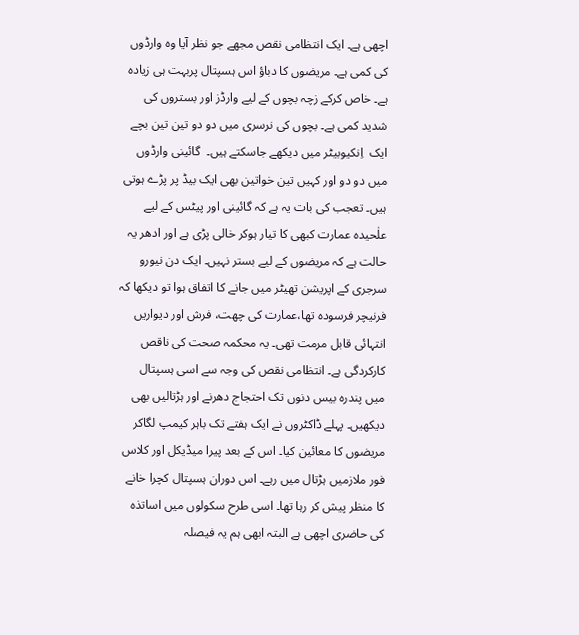اچھی ہے۔ ایک انتظامی نقص مجھے جو نظر آیا وہ وارڈوں کی کمی ہے۔ مریضوں کا دباؤ اس ہسپتال پربہت ہی زیادہ ہے۔ خاص کرکے زچہ بچوں کے لیے وارڈز اور بستروں کی شدید کمی ہے۔ بچوں کی نرسری میں دو دو تین تین بچے ایک  اِنکیوبیٹر میں دیکھے جاسکتے ہیں۔  گائینی وارڈوں میں دو دو اور کہیں تین خواتین بھی ایک بیڈ پر پڑے ہوتی ہیں۔ تعجب کی بات یہ ہے کہ گائینی اور پیٹس کے لیے علٰحیدہ عمارت کبھی کا تیار ہوکر خالی پڑی ہے اور ادھر یہ حالت ہے کہ مریضوں کے لیے بستر نہیں۔ ایک دن نیورو سرجری کے اپریشن تھیٹر میں جانے کا اتفاق ہوا تو دیکھا کہ فرنیچر فرسودہ تھا،عمارت کی چھت، فرش اور دیواریں انتہائی قابل مرمت تھی۔ یہ محکمہ صحت کی ناقص کارکردگی ہے۔ انتظامی نقص کی وجہ سے اسی ہسپتال میں پندرہ بیس دنوں تک احتجاج دھرنے اور ہڑتالیں بھی دیکھیں۔ پہلے ڈاکٹروں نے ایک ہفتے تک باہر کیمپ لگاکر مریضوں کا معائین کیا۔ اس کے بعد پیرا میڈیکل اور کلاس فور ملازمیں ہڑتال میں رہے۔ اس دوران ہسپتال کچرا خانے کا منظر پیش کر رہا تھا۔ اسی طرح سکولوں میں اساتذہ کی حاضری اچھی ہے البتہ ابھی ہم یہ فیصلہ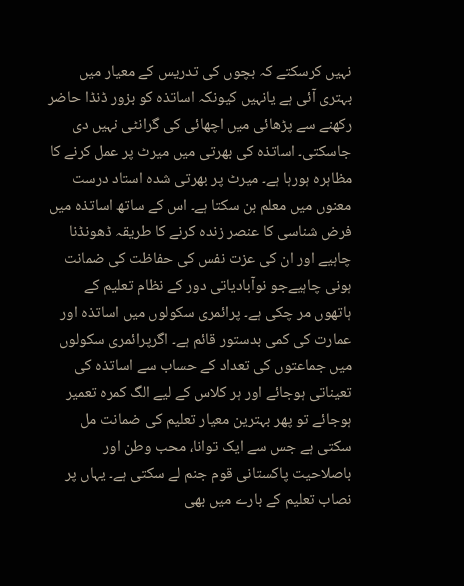نہیں کرسکتے کہ بچوں کی تدریس کے معیار میں بہتری آئی ہے یانہیں کیونکہ اساتذہ کو بزور ڈنڈا حاضر رکھنے سے پڑھائی میں اچھائی کی گرانٹی نہیں دی جاسکتی۔ اساتذہ کی بھرتی میں میرٹ پر عمل کرنے کا مظاہرہ ہورہا ہے۔ میرٹ پر بھرتی شدہ استاد درست معنوں میں معلم بن سکتا ہے۔ اس کے ساتھ اساتذہ میں فرض شناسی کا عنصر زندہ کرنے کا طریقہ ڈھونڈنا چاہیے اور ان کی عزت نفس کی حفاظت کی ضمانت ہونی چاہیےجو نوآبادیاتی دور کے نظام تعلیم کے ہاتھوں مر چکی ہے۔ پرائمری سکولوں میں اساتذہ اور عمارت کی کمی بدستور قائم ہے۔ اگرپرائمری سکولوں میں جماعتوں کی تعداد کے حساب سے اساتذہ کی تعیناتی ہوجائے اور ہر کلاس کے لیے الگ کمرہ تعمیر ہوجائے تو پھر بہترین معیار تعلیم کی ضمانت مل سکتی ہے جس سے ایک توانا، محب وطن اور باصلاحیت پاکستانی قوم جنم لے سکتی ہے۔ یہاں پر نصاب تعلیم کے بارے میں بھی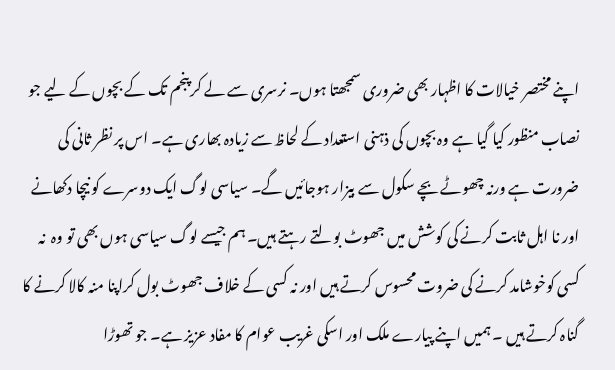اپنے مختصر خیالات کا اظہار بھی ضروری سمجھتا ہوں۔ نرسری سے لے کر پنجم تک کے بچوں کے لیے جو نصاب منظور کیا گیا ہے وہ بچوں کی ذہنی استعداد کے لحاظ سے زیادہ بھاری ہے۔ اس پر نظر ثانی کی ضرورت ہے ورنہ چھوٹے بچے سکول سے بیزار ہوجائیں گے۔ سیاسی لوگ ایک دوسرے کو نیچا دکھانے اور نا اہل ثابت کرنے کی کوشش میں جھوٹ بولتے رہتے ہیں۔ ہم جیسے لوگ سیاسی ہوں بھی تو وہ  نہ کسی کوخوشامد کرنے کی ضروت محسوس کرتے ہیں اور نہ کسی کے خلاف جھوٹ بول کراپنا منہ کالا کرنے کا گناہ کرتے ہیں ۔ ہمیں اپنے پیارے ملک اور اسکی غریب عوام کا مفاد عزیز ہے۔ جو تھوڑا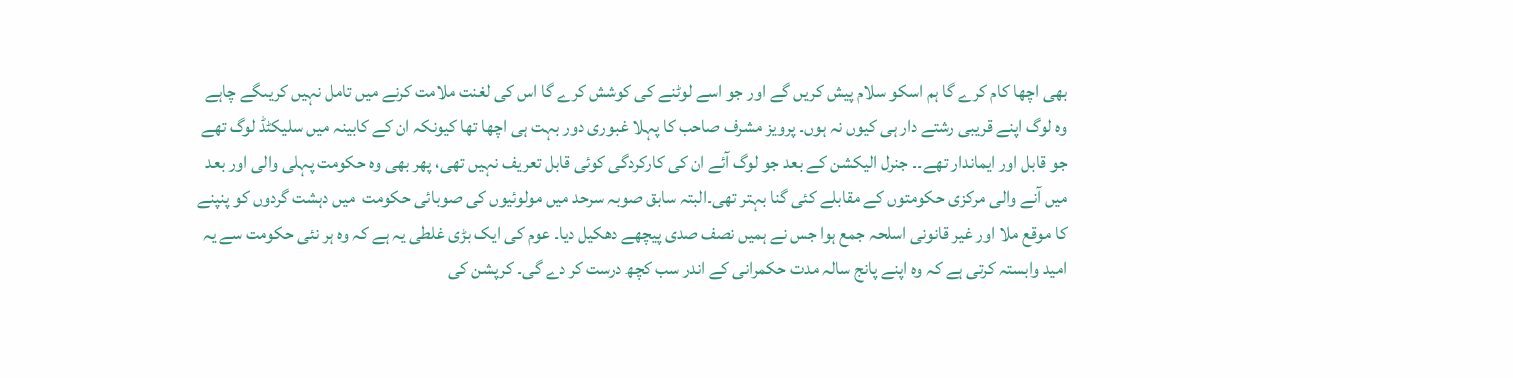بھی اچھا کام کرے گا ہم اسکو سلام پیش کریں گے اور جو اسے لوٹنے کی کوشش کرے گا اس کی لغنت ملامت کرنے میں تامل نہیں کریںگے چاہے وہ لوگ اپنے قریبی رشتے دار ہی کیوں نہ ہوں۔ پرویز مشرف صاحب کا پہلا غبوری دور بہت ہی اچھا تھا کیونکہ ان کے کابینہ میں سلیکٹڈ لوگ تھے جو قابل اور ایماندار تھے۔۔ جنرل الیکشن کے بعد جو لوگ آئے ان کی کارکردگی کوئی قابل تعریف نہیں تھی، پھر بھی وہ حکومت پہلی والی اور بعد میں آنے والی مرکزی حکومتوں کے مقابلے کئی گنا بہتر تھی۔البتہ سابق صوبہ سرحد میں مولوئیوں کی صوبائی حکومت  میں دہشت گردوں کو پنپنے کا موقع ملا اور غیر قانونی اسلحہ جمع ہوا جس نے ہمیں نصف صدی پیچھے دھکیل دیا۔ عوم کی ایک بڑی غلطی یہ ہے کہ وہ ہر نئی حکومت سے یہ امید وابستہ کرتی ہے کہ وہ اپنے پانج سالہ مدت حکمرانی کے اندر سب کچھ درست کر دے گی۔ کرپشن کی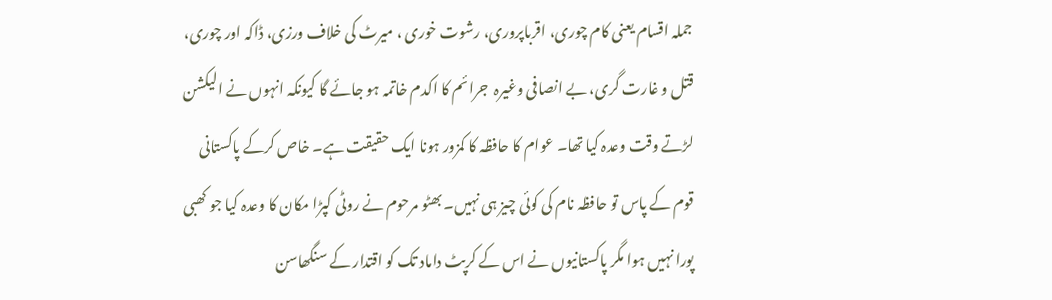جملہ اقسام یعنی کام چوری، اقرباپروری، رشوت خوری ، میرٹ کی خلاف ورزی، ڈاکہ اور چوری، قتل و غارت گری، بے انصافی وغیرہ  جرائم کا اکدم خاتمہ ہو جائے گا کیونکہ انہوں نے الیکشن لڑتے وقت وعدہ کیا تھا۔ عوام کا حافظہ کا کمزور ہونا ایک حقیقت ہے۔ خاص کرکے پاکستانی قوم کے پاس تو حافظہ نام کی کوئی چیز ہی نہیں۔ بھٹو مرحوم نے روٹی کپڑا مکان کا وعدہ کیا جو کھبی پورا نہیں ہوا مگر پاکستانیوں نے اس کے کرپٹ داماد تک کو اقتدار کے سنگھاسن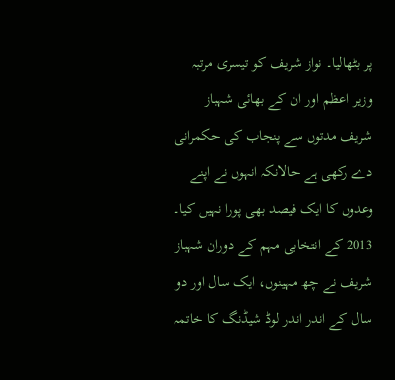پر بٹھالیا۔ نواز شریف کو تیسری مرتبہ وزیر اعظم اور ان کے بھائی شہباز شریف مدتوں سے پنجاب کی حکمرانی دے رکھی ہے حالانکہ انہوں نے اپنے وعدوں کا ایک فیصد بھی پورا نہیں کیا۔ 2013 کے انتخابی مہم کے دوران شہباز شریف نے چھ مہینوں، ایک سال اور دو سال کے اندر اندر لوڈ شیڈنگ کا خاتمہ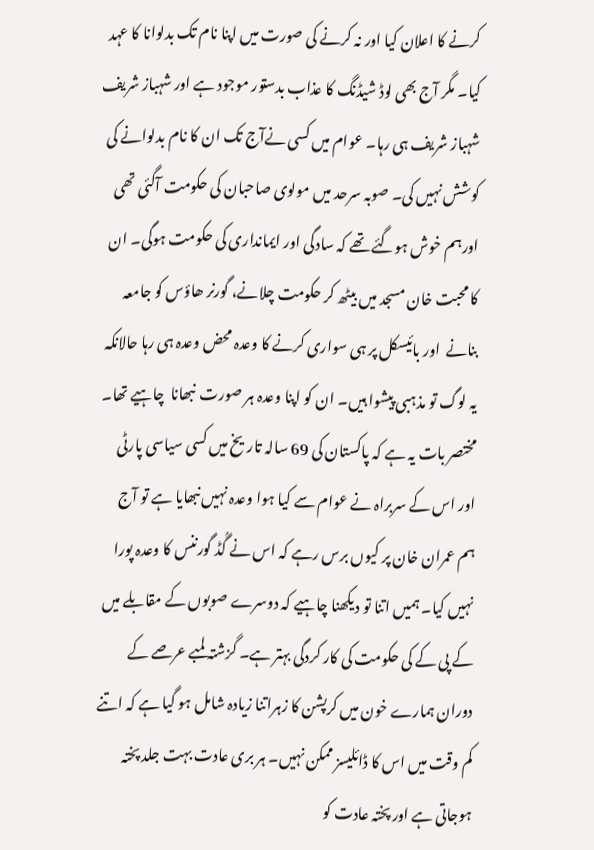کرنے کا اعلان کیا اور نہ کرنے کی صورت میں اپنا نام تک بدلوانا کا عہد کیا۔ مگر آج بھی لوڈ شیڈنگ کا عذاب بدستور موجود ہے اور شہباز شریف شہباز شریف ہی رہا۔ عوام میں کسی نےآج تک ان کا نام بدلوانے کی کوشش نہیں کی۔ صوبہ سرحد میں مولوی صاحبان کی حکومت آگئی تھی اورہم خوش ہوگئے تھے کہ سادگی اور ایمانداری کی حکومت ہوگی۔ ان کا محبت خان مسجد میں بیٹھ کر حکومت چلانے، گورنر ھاؤس کو جامعہ بنانے  اور بائیسکل پر ہی سواری کرنے کا وعدہ محض وعدہ ہی رہا حالانکہ یہ لوگ تو مذہبی پیشوا ہیں۔ ان کو اپنا وعدہ ہر صورت  نبھانا  چاہیے تھا۔ مختصر بات یہ ہے کہ پاکستان کی 69 سالہ تاریخ میں کسی سیاسی پارٹی اور اس کے سربراہ نے عوام سے کیا ہوا وعدہ نہیں نبھایا ہے تو آج ہم عمران خان پر کیوں برس رہے کہ اس نے گُڈ گورننس کا وعدہ پورا نہیں کیا۔ ہمیں اتنا تو دیکھنا چاہیے کہ دوسرے صوبوں کے مقابلے میں کے پی کے کی حکومت کی کار کردگی بہتر ہے۔ گزشتہ لمبے عرصے کے دوران ہمارے خون میں کرپشن کا زہراتنا زیادہ شامل ہو گیا ہے کہ اتنے کم وقت میں اس کا ڈائلیسز ممکن نہیں۔ ہر بری عادت بہت جلد پختہ ہوجاتی ہے اور پختہ عادت کو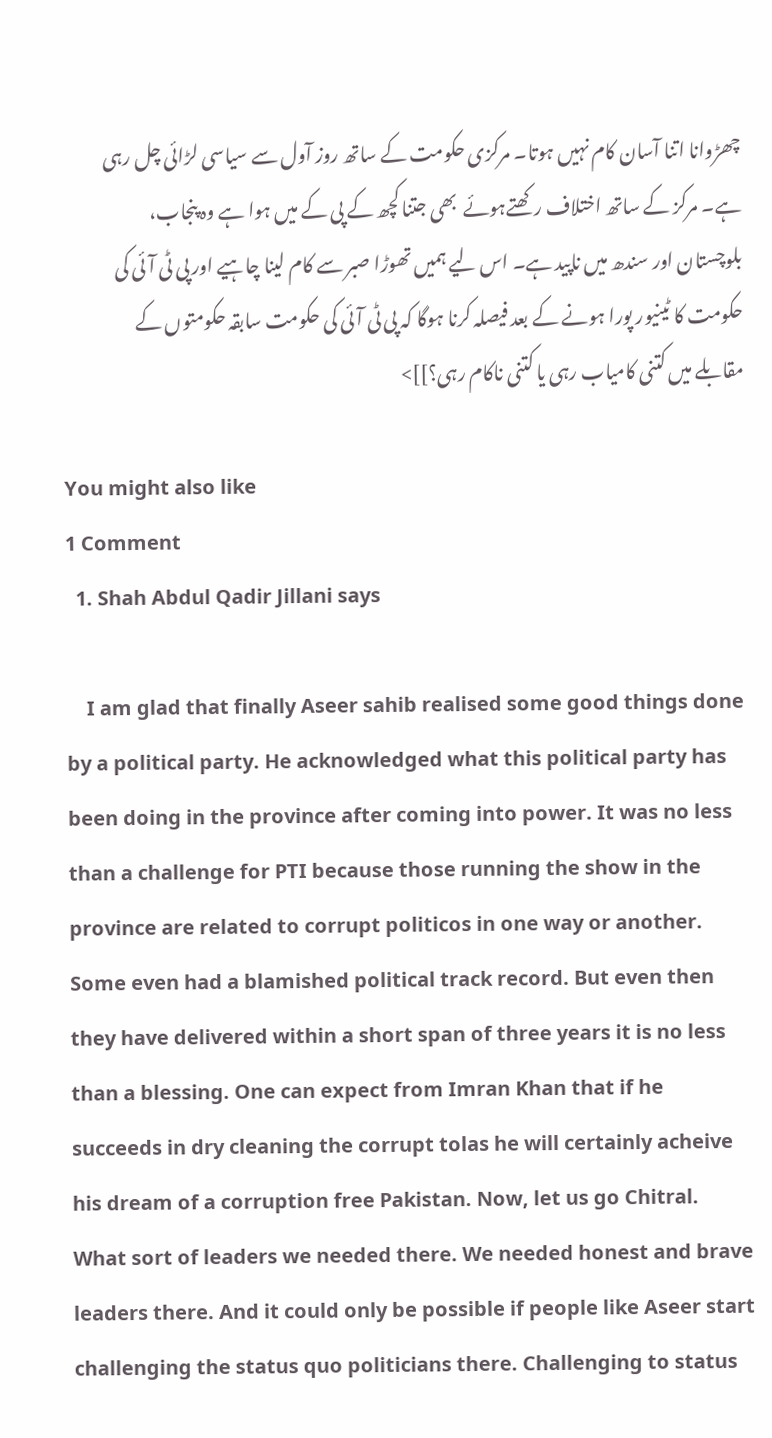چھڑوانا اتنا آسان کام نہیں ہوتا۔ مرکزی حکومت کے ساتھ روز آول سے سیاسی لڑائی چل رہی ہے۔ مرکز کے ساتھ اختلاف رکھتےہوئے  بھی جتنا کچھ کے پی کے میں ہوا ہے وہ پنجاب، بلوچستان اور سندھ میں ناپید ہے۔ اس لیے ہمیں تھوڑا صبر سے کام لینا چاہیے اور پی ٹی آئی کی حکومت کا ٹینیور پورا ہونے کے بعد فیصلہ کرنا ہوگا کہ پی ٹی آئی کی حکومت سابقہ حکومتوں کے مقابلے میں کتنی کامیاب رہی یا کتنی ناکام رہی؟]]>

You might also like
1 Comment
  1. Shah Abdul Qadir Jillani says

    I am glad that finally Aseer sahib realised some good things done by a political party. He acknowledged what this political party has been doing in the province after coming into power. It was no less than a challenge for PTI because those running the show in the province are related to corrupt politicos in one way or another. Some even had a blamished political track record. But even then they have delivered within a short span of three years it is no less than a blessing. One can expect from Imran Khan that if he succeeds in dry cleaning the corrupt tolas he will certainly acheive his dream of a corruption free Pakistan. Now, let us go Chitral. What sort of leaders we needed there. We needed honest and brave leaders there. And it could only be possible if people like Aseer start challenging the status quo politicians there. Challenging to status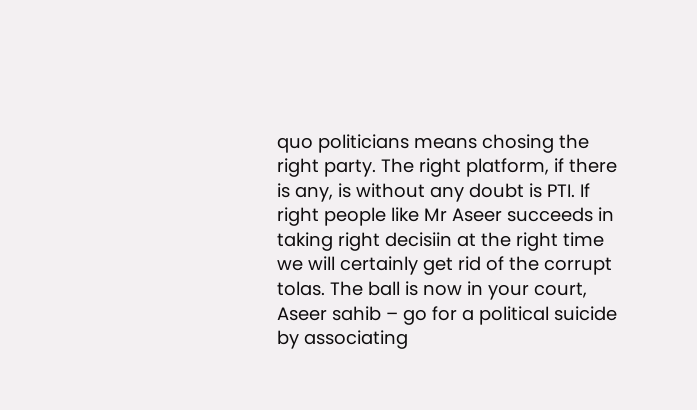quo politicians means chosing the right party. The right platform, if there is any, is without any doubt is PTI. If right people like Mr Aseer succeeds in taking right decisiin at the right time we will certainly get rid of the corrupt tolas. The ball is now in your court, Aseer sahib – go for a political suicide by associating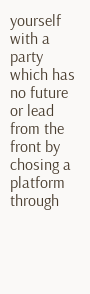yourself with a party which has no future or lead from the front by chosing a platform through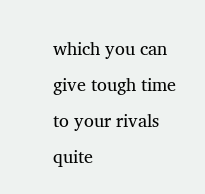which you can give tough time to your rivals quite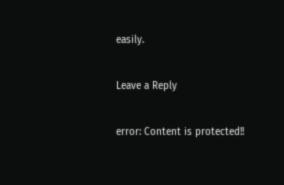easily.

Leave a Reply

error: Content is protected!!